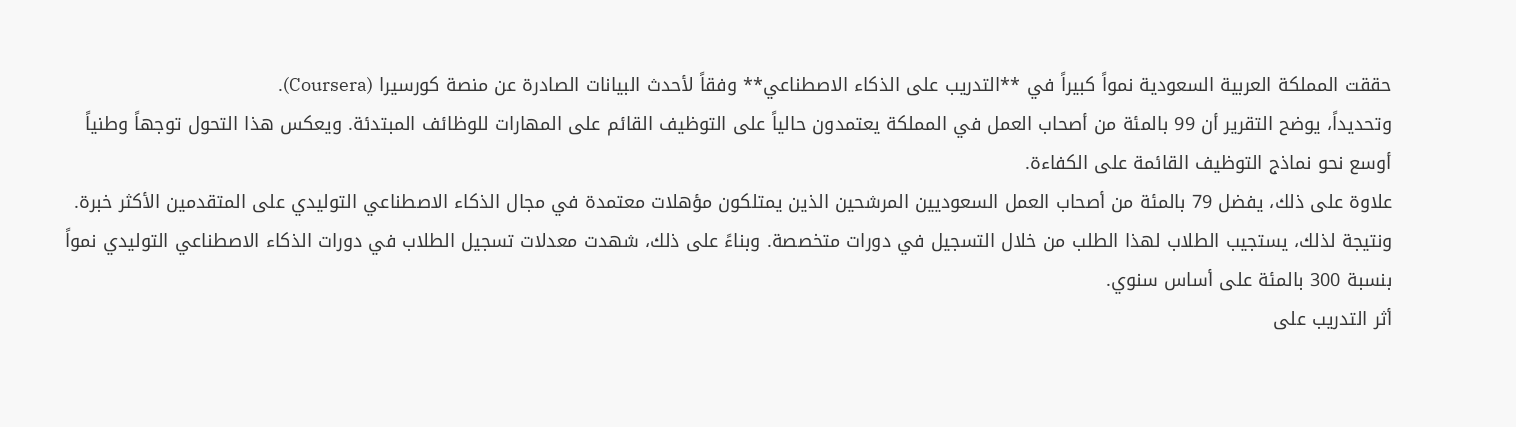حققت المملكة العربية السعودية نمواً كبيراً في **التدريب على الذكاء الاصطناعي** وفقاً لأحدث البيانات الصادرة عن منصة كورسيرا (Coursera).
وتحديداً، يوضح التقرير أن 99 بالمئة من أصحاب العمل في المملكة يعتمدون حالياً على التوظيف القائم على المهارات للوظائف المبتدئة. ويعكس هذا التحول توجهاً وطنياً أوسع نحو نماذج التوظيف القائمة على الكفاءة.
علاوة على ذلك، يفضل 79 بالمئة من أصحاب العمل السعوديين المرشحين الذين يمتلكون مؤهلات معتمدة في مجال الذكاء الاصطناعي التوليدي على المتقدمين الأكثر خبرة. ونتيجة لذلك، يستجيب الطلاب لهذا الطلب من خلال التسجيل في دورات متخصصة. وبناءً على ذلك، شهدت معدلات تسجيل الطلاب في دورات الذكاء الاصطناعي التوليدي نمواً بنسبة 300 بالمئة على أساس سنوي.
أثر التدريب على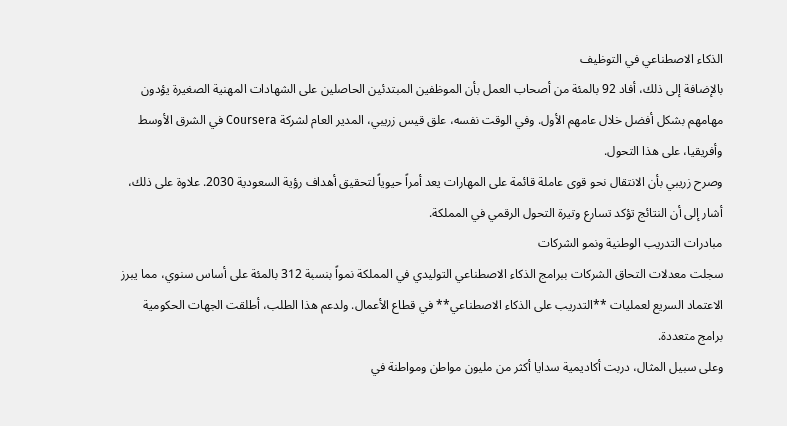الذكاء الاصطناعي في التوظيف
بالإضافة إلى ذلك، أفاد 92 بالمئة من أصحاب العمل بأن الموظفين المبتدئين الحاصلين على الشهادات المهنية الصغيرة يؤدون مهامهم بشكل أفضل خلال عامهم الأول. وفي الوقت نفسه، علق قيس زريبي، المدير العام لشركة Coursera في الشرق الأوسط وأفريقيا، على هذا التحول.
وصرح زريبي بأن الانتقال نحو قوى عاملة قائمة على المهارات يعد أمراً حيوياً لتحقيق أهداف رؤية السعودية 2030. علاوة على ذلك، أشار إلى أن النتائج تؤكد تسارع وتيرة التحول الرقمي في المملكة.
مبادرات التدريب الوطنية ونمو الشركات
سجلت معدلات التحاق الشركات ببرامج الذكاء الاصطناعي التوليدي في المملكة نمواً بنسبة 312 بالمئة على أساس سنوي، مما يبرز الاعتماد السريع لعمليات **التدريب على الذكاء الاصطناعي** في قطاع الأعمال. ولدعم هذا الطلب، أطلقت الجهات الحكومية برامج متعددة.
وعلى سبيل المثال، دربت أكاديمية سدايا أكثر من مليون مواطن ومواطنة في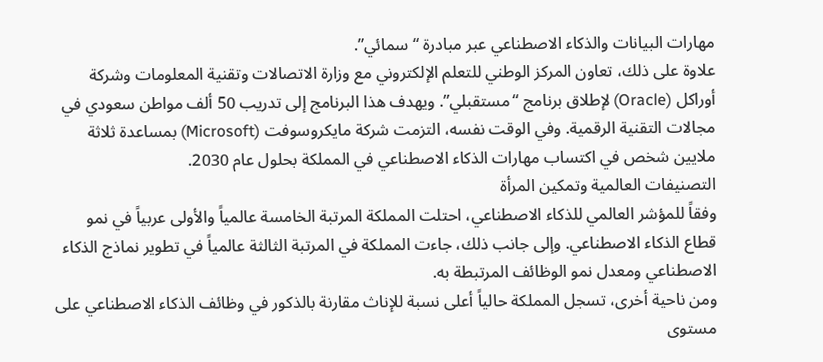مهارات البيانات والذكاء الاصطناعي عبر مبادرة “سمائي”.
علاوة على ذلك، تعاون المركز الوطني للتعلم الإلكتروني مع وزارة الاتصالات وتقنية المعلومات وشركة أوراكل (Oracle) لإطلاق برنامج “مستقبلي”. ويهدف هذا البرنامج إلى تدريب 50 ألف مواطن سعودي في مجالات التقنية الرقمية. وفي الوقت نفسه، التزمت شركة مايكروسوفت (Microsoft) بمساعدة ثلاثة ملايين شخص في اكتساب مهارات الذكاء الاصطناعي في المملكة بحلول عام 2030.
التصنيفات العالمية وتمكين المرأة
وفقاً للمؤشر العالمي للذكاء الاصطناعي، احتلت المملكة المرتبة الخامسة عالمياً والأولى عربياً في نمو قطاع الذكاء الاصطناعي. وإلى جانب ذلك، جاءت المملكة في المرتبة الثالثة عالمياً في تطوير نماذج الذكاء الاصطناعي ومعدل نمو الوظائف المرتبطة به.
ومن ناحية أخرى، تسجل المملكة حالياً أعلى نسبة للإناث مقارنة بالذكور في وظائف الذكاء الاصطناعي على مستوى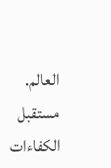العالم.
مستقبل الكفاءات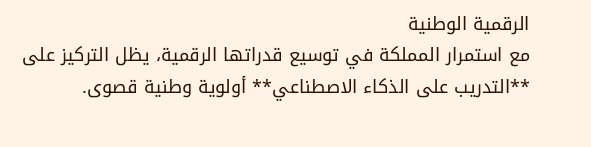الرقمية الوطنية
مع استمرار المملكة في توسيع قدراتها الرقمية، يظل التركيز على **التدريب على الذكاء الاصطناعي** أولوية وطنية قصوى.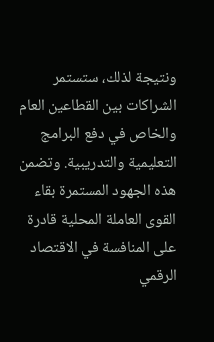ونتيجة لذلك، ستستمر الشراكات بين القطاعين العام والخاص في دفع البرامج التعليمية والتدريبية. وتضمن هذه الجهود المستمرة بقاء القوى العاملة المحلية قادرة على المنافسة في الاقتصاد الرقمي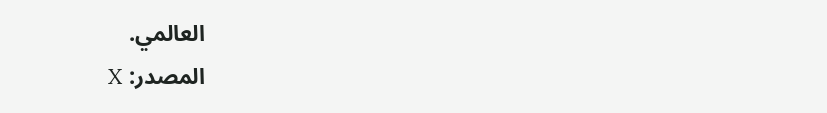العالمي.
المصدر: X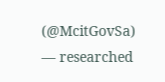(@McitGovSa) — researched